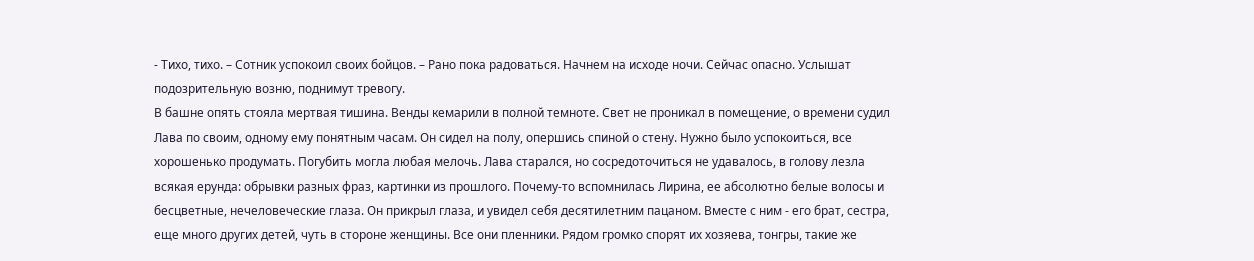- Тихо, тихо. – Сотник успокоил своих бойцов. – Рано пока радоваться. Начнем на исходе ночи. Сейчас опасно. Услышат подозрительную возню, поднимут тревогу.
В башне опять стояла мертвая тишина. Венды кемарили в полной темноте. Свет не проникал в помещение, о времени судил Лава по своим, одному ему понятным часам. Он сидел на полу, опершись спиной о стену. Нужно было успокоиться, все хорошенько продумать. Погубить могла любая мелочь. Лава старался, но сосредоточиться не удавалось, в голову лезла всякая ерунда: обрывки разных фраз, картинки из прошлого. Почему-то вспомнилась Лирина, ее абсолютно белые волосы и бесцветные, нечеловеческие глаза. Он прикрыл глаза, и увидел себя десятилетним пацаном. Вместе с ним - его брат, сестра, еще много других детей, чуть в стороне женщины. Все они пленники. Рядом громко спорят их хозяева, тонгры, такие же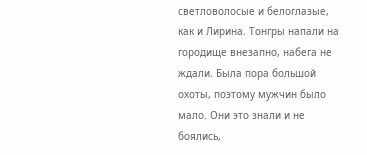светловолосые и белоглазые, как и Лирина. Тонгры напали на городище внезапно, набега не ждали. Была пора большой охоты, поэтому мужчин было мало. Они это знали и не боялись,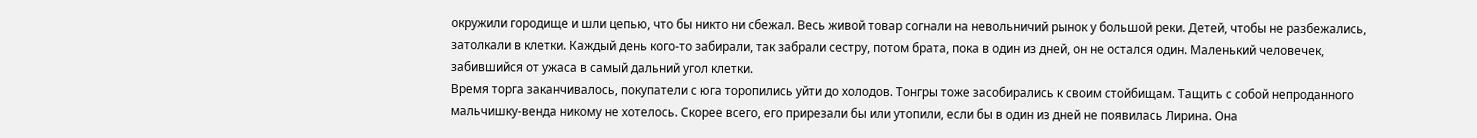окружили городище и шли цепью, что бы никто ни сбежал. Весь живой товар согнали на невольничий рынок у большой реки. Детей, чтобы не разбежались, затолкали в клетки. Каждый день кого-то забирали, так забрали сестру, потом брата, пока в один из дней, он не остался один. Маленький человечек, забившийся от ужаса в самый дальний угол клетки.
Время торга заканчивалось, покупатели с юга торопились уйти до холодов. Тонгры тоже засобирались к своим стойбищам. Тащить с собой непроданного мальчишку-венда никому не хотелось. Скорее всего, его прирезали бы или утопили, если бы в один из дней не появилась Лирина. Она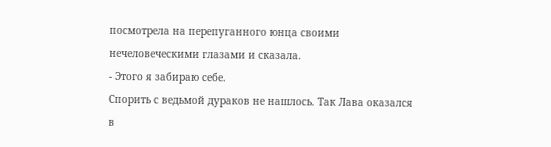посмотрела на перепуганного юнца своими нечеловеческими глазами и сказала.
- Этого я забираю себе.
Спорить с ведьмой дураков не нашлось. Так Лава оказался в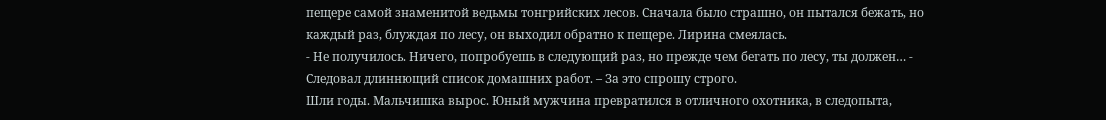пещере самой знаменитой ведьмы тонгрийских лесов. Сначала было страшно, он пытался бежать, но каждый раз, блуждая по лесу, он выходил обратно к пещере. Лирина смеялась.
- Не получилось. Ничего, попробуешь в следующий раз, но прежде чем бегать по лесу, ты должен… - Следовал длиннющий список домашних работ. – За это спрошу строго.
Шли годы. Мальчишка вырос. Юный мужчина превратился в отличного охотника, в следопыта,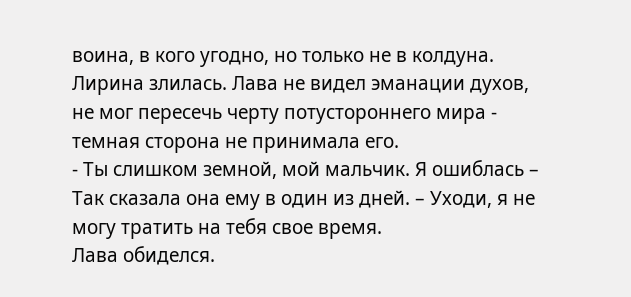воина, в кого угодно, но только не в колдуна. Лирина злилась. Лава не видел эманации духов, не мог пересечь черту потустороннего мира - темная сторона не принимала его.
- Ты слишком земной, мой мальчик. Я ошиблась – Так сказала она ему в один из дней. – Уходи, я не могу тратить на тебя свое время.
Лава обиделся.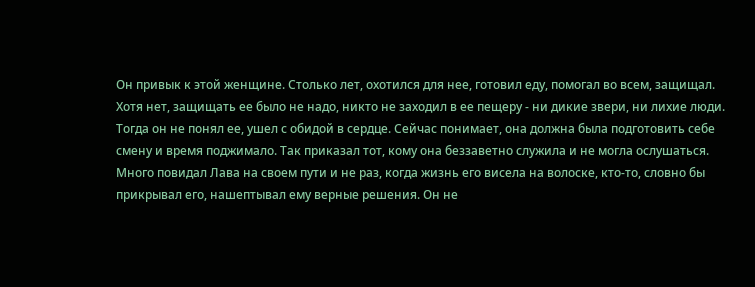Он привык к этой женщине. Столько лет, охотился для нее, готовил еду, помогал во всем, защищал. Хотя нет, защищать ее было не надо, никто не заходил в ее пещеру - ни дикие звери, ни лихие люди. Тогда он не понял ее, ушел с обидой в сердце. Сейчас понимает, она должна была подготовить себе смену и время поджимало. Так приказал тот, кому она беззаветно служила и не могла ослушаться.
Много повидал Лава на своем пути и не раз, когда жизнь его висела на волоске, кто-то, словно бы прикрывал его, нашептывал ему верные решения. Он не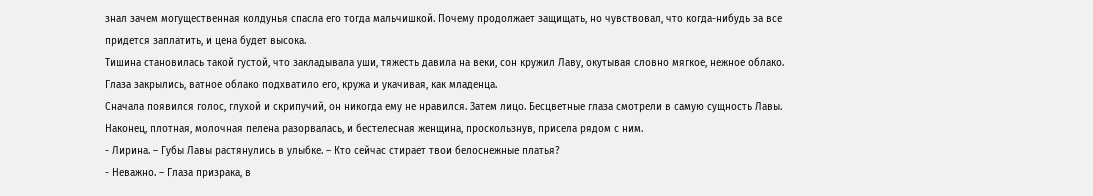знал зачем могущественная колдунья спасла его тогда мальчишкой. Почему продолжает защищать, но чувствовал, что когда-нибудь за все придется заплатить, и цена будет высока.
Тишина становилась такой густой, что закладывала уши, тяжесть давила на веки, сон кружил Лаву, окутывая словно мягкое, нежное облако. Глаза закрылись, ватное облако подхватило его, кружа и укачивая, как младенца.
Сначала появился голос, глухой и скрипучий, он никогда ему не нравился. Затем лицо. Бесцветные глаза смотрели в самую сущность Лавы. Наконец, плотная, молочная пелена разорвалась, и бестелесная женщина, проскользнув, присела рядом с ним.
- Лирина. – Губы Лавы растянулись в улыбке. – Кто сейчас стирает твои белоснежные платья?
- Неважно. – Глаза призрака, в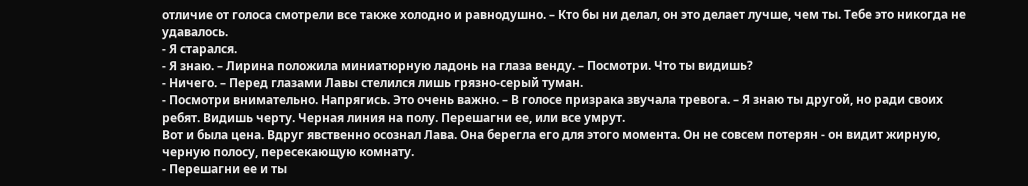отличие от голоса смотрели все также холодно и равнодушно. – Кто бы ни делал, он это делает лучше, чем ты. Тебе это никогда не удавалось.
- Я старался.
- Я знаю. – Лирина положила миниатюрную ладонь на глаза венду. – Посмотри. Что ты видишь?
- Ничего. – Перед глазами Лавы стелился лишь грязно-серый туман.
- Посмотри внимательно. Напрягись. Это очень важно. – В голосе призрака звучала тревога. – Я знаю ты другой, но ради своих ребят. Видишь черту. Черная линия на полу. Перешагни ее, или все умрут.
Вот и была цена. Вдруг явственно осознал Лава. Она берегла его для этого момента. Он не совсем потерян - он видит жирную, черную полосу, пересекающую комнату.
- Перешагни ее и ты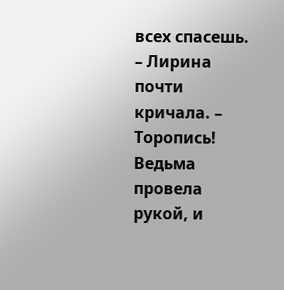всех спасешь. – Лирина почти кричала. – Торопись!
Ведьма провела рукой, и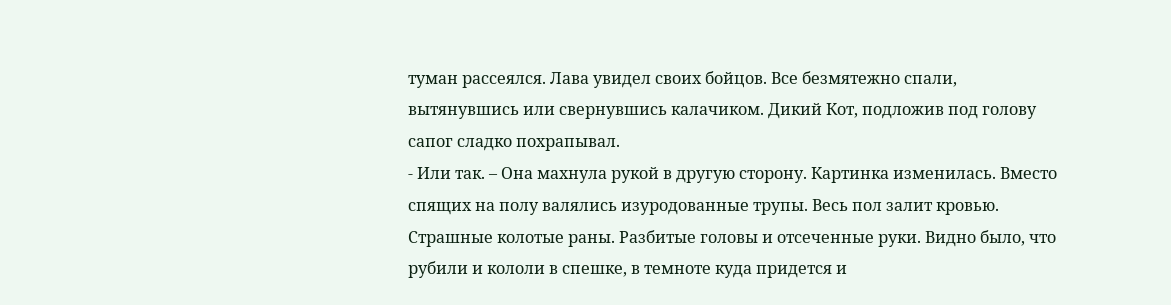туман рассеялся. Лава увидел своих бойцов. Все безмятежно спали, вытянувшись или свернувшись калачиком. Дикий Кот, подложив под голову сапог сладко похрапывал.
- Или так. – Она махнула рукой в другую сторону. Картинка изменилась. Вместо спящих на полу валялись изуродованные трупы. Весь пол залит кровью. Страшные колотые раны. Разбитые головы и отсеченные руки. Видно было, что рубили и кололи в спешке, в темноте куда придется и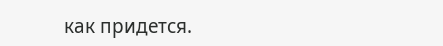как придется.